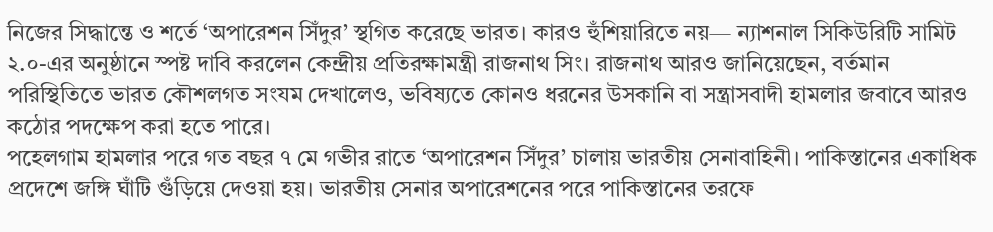নিজের সিদ্ধান্তে ও শর্তে ‘অপারেশন সিঁদুর’ স্থগিত করেছে ভারত। কারও হুঁশিয়ারিতে নয়— ন্যাশনাল সিকিউরিটি সামিট ২.০-এর অনুষ্ঠানে স্পষ্ট দাবি করলেন কেন্দ্রীয় প্রতিরক্ষামন্ত্রী রাজনাথ সিং। রাজনাথ আরও জানিয়েছেন, বর্তমান পরিস্থিতিতে ভারত কৌশলগত সংযম দেখালেও, ভবিষ্যতে কোনও ধরনের উসকানি বা সন্ত্রাসবাদী হামলার জবাবে আরও কঠোর পদক্ষেপ করা হতে পারে।
পহেলগাম হামলার পরে গত বছর ৭ মে গভীর রাতে ‘অপারেশন সিঁদুর’ চালায় ভারতীয় সেনাবাহিনী। পাকিস্তানের একাধিক প্রদেশে জঙ্গি ঘাঁটি গুঁড়িয়ে দেওয়া হয়। ভারতীয় সেনার অপারেশনের পরে পাকিস্তানের তরফে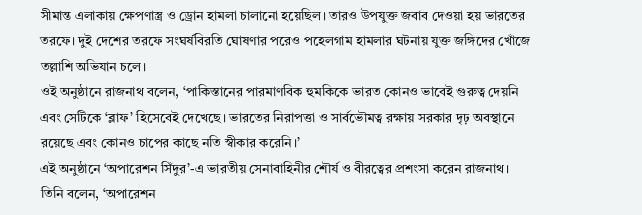সীমান্ত এলাকায় ক্ষেপণাস্ত্র ও ড্রোন হামলা চালানো হয়েছিল। তারও উপযুক্ত জবাব দেওয়া হয় ভারতের তরফে। দুই দেশের তরফে সংঘর্ষবিরতি ঘোষণার পরেও পহেলগাম হামলার ঘটনায় যুক্ত জঙ্গিদের খোঁজে তল্লাশি অভিযান চলে।
ওই অনুষ্ঠানে রাজনাথ বলেন, ‘পাকিস্তানের পারমাণবিক হুমকিকে ভারত কোনও ভাবেই গুরুত্ব দেয়নি এবং সেটিকে ‘ব্লাফ’ হিসেবেই দেখেছে। ভারতের নিরাপত্তা ও সার্বভৌমত্ব রক্ষায় সরকার দৃঢ় অবস্থানে রয়েছে এবং কোনও চাপের কাছে নতি স্বীকার করেনি।’
এই অনুষ্ঠানে ‘অপারেশন সিঁদুর’-এ ভারতীয় সেনাবাহিনীর শৌর্য ও বীরত্বের প্রশংসা করেন রাজনাথ। তিনি বলেন, ‘অপারেশন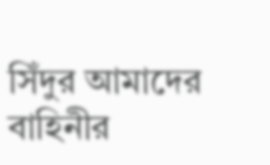সিঁদুর আমাদের বাহিনীর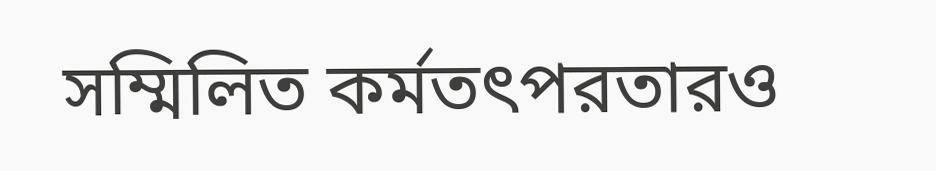সম্মিলিত কর্মতৎপরতারও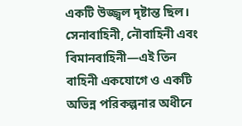একটি উজ্জ্বল দৃষ্টান্ত ছিল। সেনাবাহিনী, নৌবাহিনী এবং বিমানবাহিনী—এই তিন বাহিনী একযোগে ও একটি অভিন্ন পরিকল্পনার অধীনে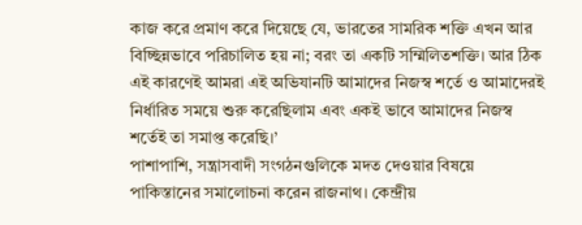কাজ করে প্রমাণ করে দিয়েছে যে, ভারতের সামরিক শক্তি এখন আর বিচ্ছিন্নভাবে পরিচালিত হয় না; বরং তা একটি সম্মিলিতশক্তি। আর ঠিক এই কারণেই আমরা এই অভিযানটি আমাদের নিজস্ব শর্তে ও আমাদেরই নির্ধারিত সময়ে শুরু করেছিলাম এবং একই ভাবে আমাদের নিজস্ব শর্তেই তা সমাপ্ত করেছি।’
পাশাপাশি, সন্ত্রাসবাদী সংগঠনগুলিকে মদত দেওয়ার বিষয়ে পাকিস্তানের সমালোচনা করেন রাজনাথ। কেন্দ্রীয়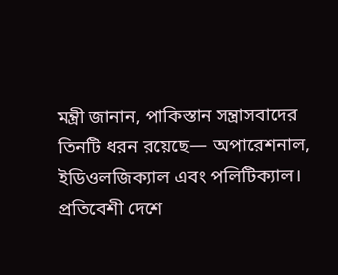মন্ত্রী জানান, পাকিস্তান সন্ত্রাসবাদের তিনটি ধরন রয়েছে— অপারেশনাল, ইডিওলজিক্যাল এবং পলিটিক্যাল। প্রতিবেশী দেশে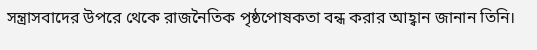সন্ত্রাসবাদের উপরে থেকে রাজনৈতিক পৃষ্ঠপোষকতা বন্ধ করার আহ্বান জানান তিনি।